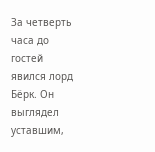За четверть часа до гостей явился лорд Бёрк. Он выглядел уставшим,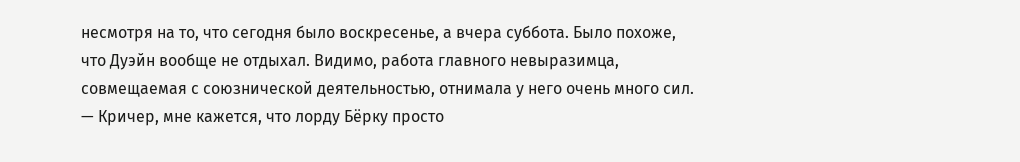несмотря на то, что сегодня было воскресенье, а вчера суббота. Было похоже, что Дуэйн вообще не отдыхал. Видимо, работа главного невыразимца, совмещаемая с союзнической деятельностью, отнимала у него очень много сил.
— Кричер, мне кажется, что лорду Бёрку просто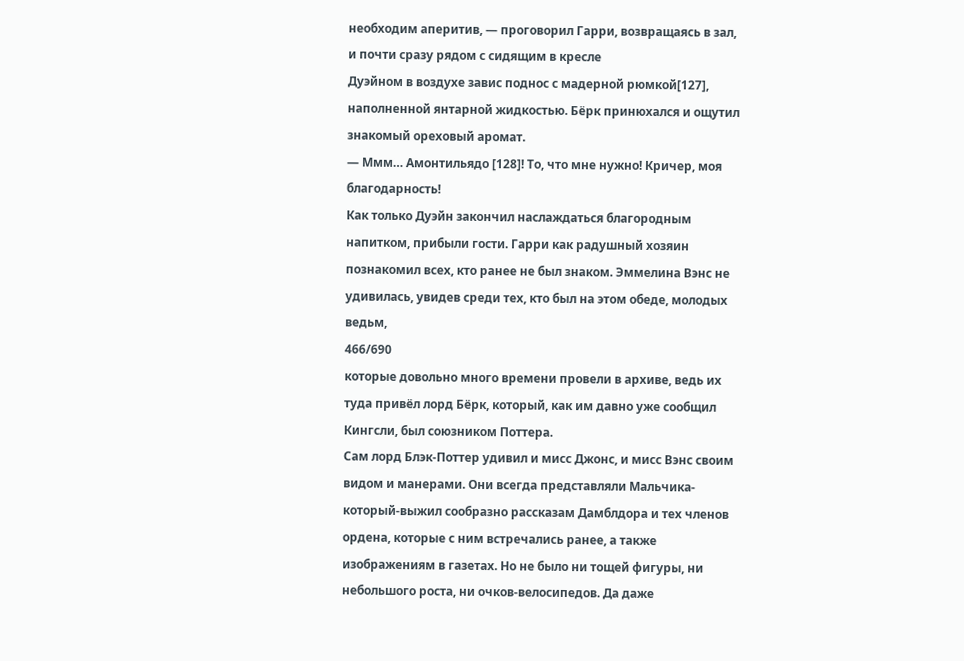необходим аперитив, — проговорил Гарри, возвращаясь в зал, и почти сразу рядом с сидящим в кресле
Дуэйном в воздухе завис поднос с мадерной рюмкой[127], наполненной янтарной жидкостью. Бёрк принюхался и ощутил знакомый ореховый аромат.
— Ммм… Амонтильядо [128]! То, что мне нужно! Кричер, моя благодарность!
Как только Дуэйн закончил наслаждаться благородным напитком, прибыли гости. Гарри как радушный хозяин познакомил всех, кто ранее не был знаком. Эммелина Вэнс не удивилась, увидев среди тех, кто был на этом обеде, молодых ведьм,
466/690
которые довольно много времени провели в архиве, ведь их туда привёл лорд Бёрк, который, как им давно уже сообщил Кингсли, был союзником Поттера.
Сам лорд Блэк-Поттер удивил и мисс Джонс, и мисс Вэнс своим видом и манерами. Они всегда представляли Мальчика-который-выжил сообразно рассказам Дамблдора и тех членов ордена, которые с ним встречались ранее, а также изображениям в газетах. Но не было ни тощей фигуры, ни небольшого роста, ни очков-велосипедов. Да даже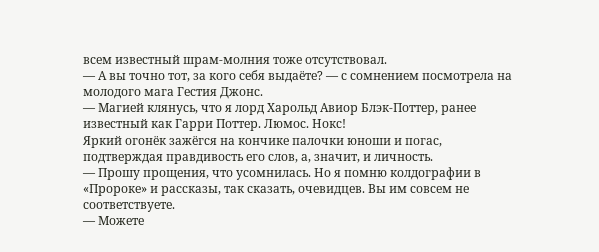всем известный шрам-молния тоже отсутствовал.
— А вы точно тот, за кого себя выдаёте? — с сомнением посмотрела на молодого мага Гестия Джонс.
— Магией клянусь, что я лорд Харольд Авиор Блэк-Поттер, ранее известный как Гарри Поттер. Люмос. Нокс!
Яркий огонёк зажёгся на кончике палочки юноши и погас, подтверждая правдивость его слов, а, значит, и личность.
— Прошу прощения, что усомнилась. Но я помню колдографии в «Пророке» и рассказы, так сказать, очевидцев. Вы им совсем не соответствуете.
— Можете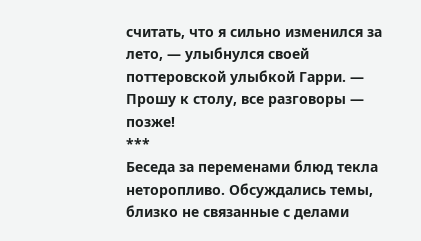считать, что я сильно изменился за лето, — улыбнулся своей поттеровской улыбкой Гарри. — Прошу к столу, все разговоры — позже!
***
Беседа за переменами блюд текла неторопливо. Обсуждались темы, близко не связанные с делами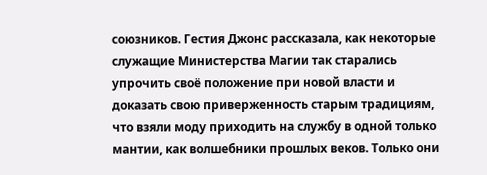союзников. Гестия Джонс рассказала, как некоторые служащие Министерства Магии так старались упрочить своё положение при новой власти и доказать свою приверженность старым традициям, что взяли моду приходить на службу в одной только мантии, как волшебники прошлых веков. Только они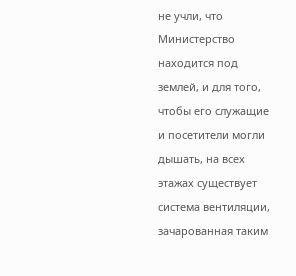не учли, что Министерство находится под землей, и для того, чтобы его служащие и посетители могли дышать, на всех этажах существует система вентиляции, зачарованная таким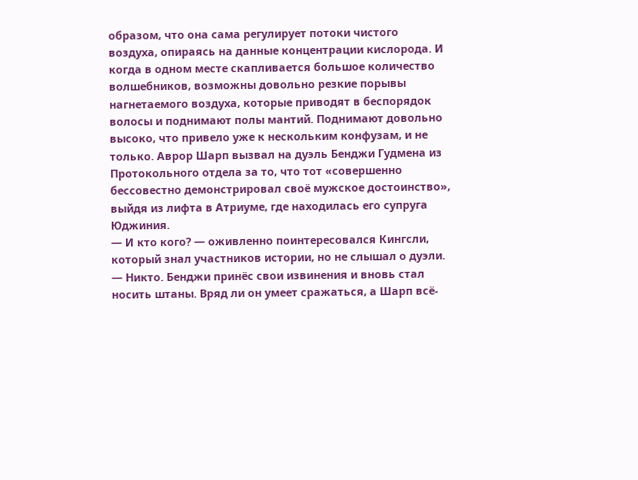образом, что она сама регулирует потоки чистого воздуха, опираясь на данные концентрации кислорода. И когда в одном месте скапливается большое количество волшебников, возможны довольно резкие порывы нагнетаемого воздуха, которые приводят в беспорядок волосы и поднимают полы мантий. Поднимают довольно высоко, что привело уже к нескольким конфузам, и не только. Аврор Шарп вызвал на дуэль Бенджи Гудмена из Протокольного отдела за то, что тот «совершенно бессовестно демонстрировал своё мужское достоинство», выйдя из лифта в Атриуме, где находилась его супруга Юджиния.
— И кто кого? — оживленно поинтересовался Кингсли, который знал участников истории, но не слышал о дуэли.
— Никто. Бенджи принёс свои извинения и вновь стал носить штаны. Вряд ли он умеет сражаться, а Шарп всё-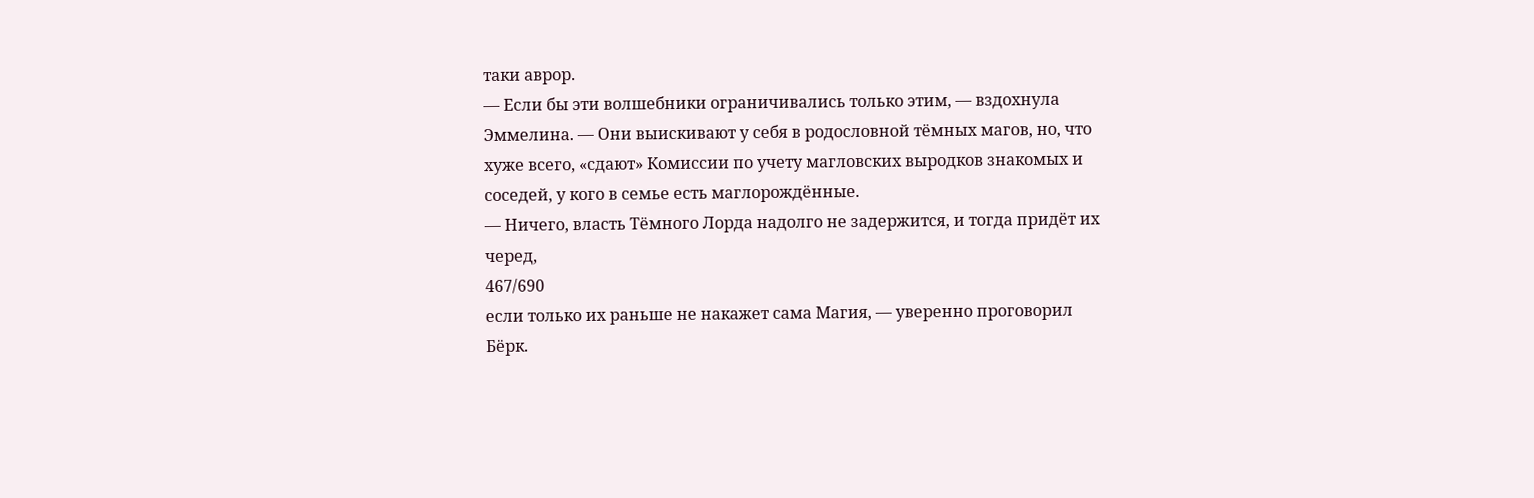таки аврор.
— Если бы эти волшебники ограничивались только этим, — вздохнула Эммелина. — Они выискивают у себя в родословной тёмных магов, но, что хуже всего, «сдают» Комиссии по учету магловских выродков знакомых и соседей, у кого в семье есть маглорождённые.
— Ничего, власть Тёмного Лорда надолго не задержится, и тогда придёт их черед,
467/690
если только их раньше не накажет сама Магия, — уверенно проговорил Бёрк.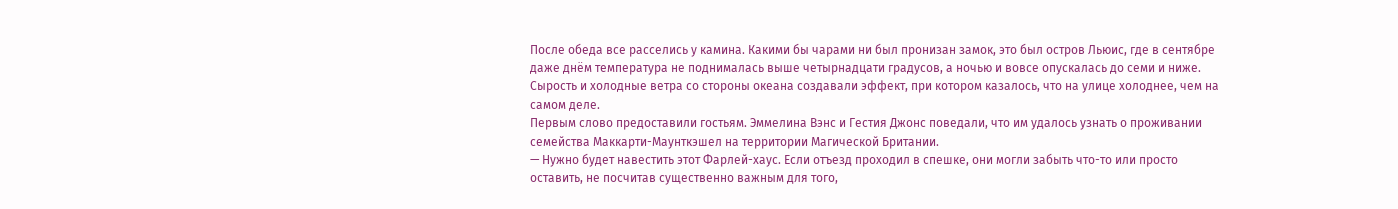После обеда все расселись у камина. Какими бы чарами ни был пронизан замок, это был остров Льюис, где в сентябре даже днём температура не поднималась выше четырнадцати градусов, а ночью и вовсе опускалась до семи и ниже. Сырость и холодные ветра со стороны океана создавали эффект, при котором казалось, что на улице холоднее, чем на самом деле.
Первым слово предоставили гостьям. Эммелина Вэнс и Гестия Джонс поведали, что им удалось узнать о проживании семейства Маккарти-Маунткэшел на территории Магической Британии.
— Нужно будет навестить этот Фарлей-хаус. Если отъезд проходил в спешке, они могли забыть что-то или просто оставить, не посчитав существенно важным для того,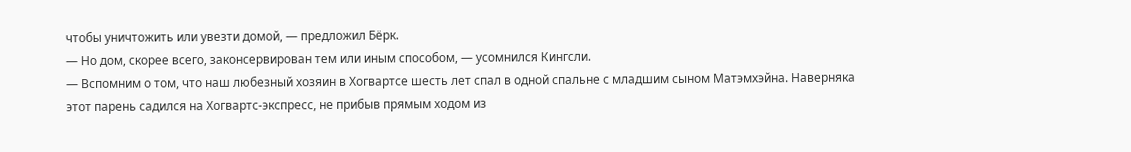чтобы уничтожить или увезти домой, — предложил Бёрк.
— Но дом, скорее всего, законсервирован тем или иным способом, — усомнился Кингсли.
— Вспомним о том, что наш любезный хозяин в Хогвартсе шесть лет спал в одной спальне с младшим сыном Матэмхэйна. Наверняка этот парень садился на Хогвартс-экспресс, не прибыв прямым ходом из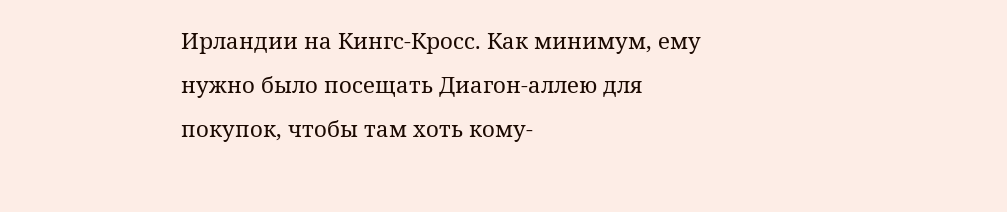Ирландии на Кингс-Кросс. Как минимум, ему нужно было посещать Диагон-аллею для покупок, чтобы там хоть кому-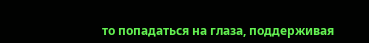то попадаться на глаза, поддерживая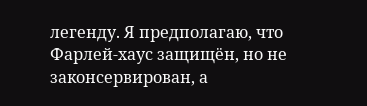легенду. Я предполагаю, что Фарлей-хаус защищён, но не законсервирован, а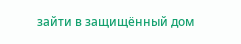зайти в защищённый дом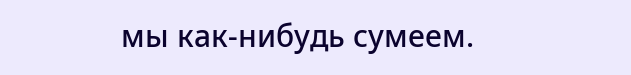мы как-нибудь сумеем.